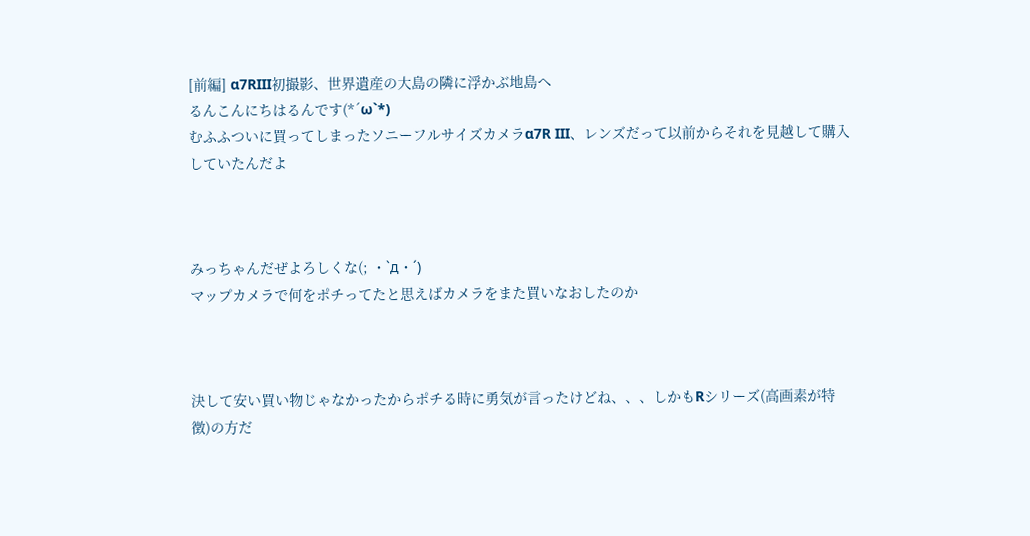[前編] α7RIII初撮影、世界遺産の大島の隣に浮かぶ地島へ
るんこんにちはるんです(*´ω`*)
むふふついに買ってしまったソニーフルサイズカメラα7R III、レンズだって以前からそれを見越して購入していたんだよ



みっちゃんだぜよろしくな(; ・`д・´)
マップカメラで何をポチってたと思えばカメラをまた買いなおしたのか



決して安い買い物じゃなかったからポチる時に勇気が言ったけどね、、、しかもRシリーズ(高画素が特徴)の方だ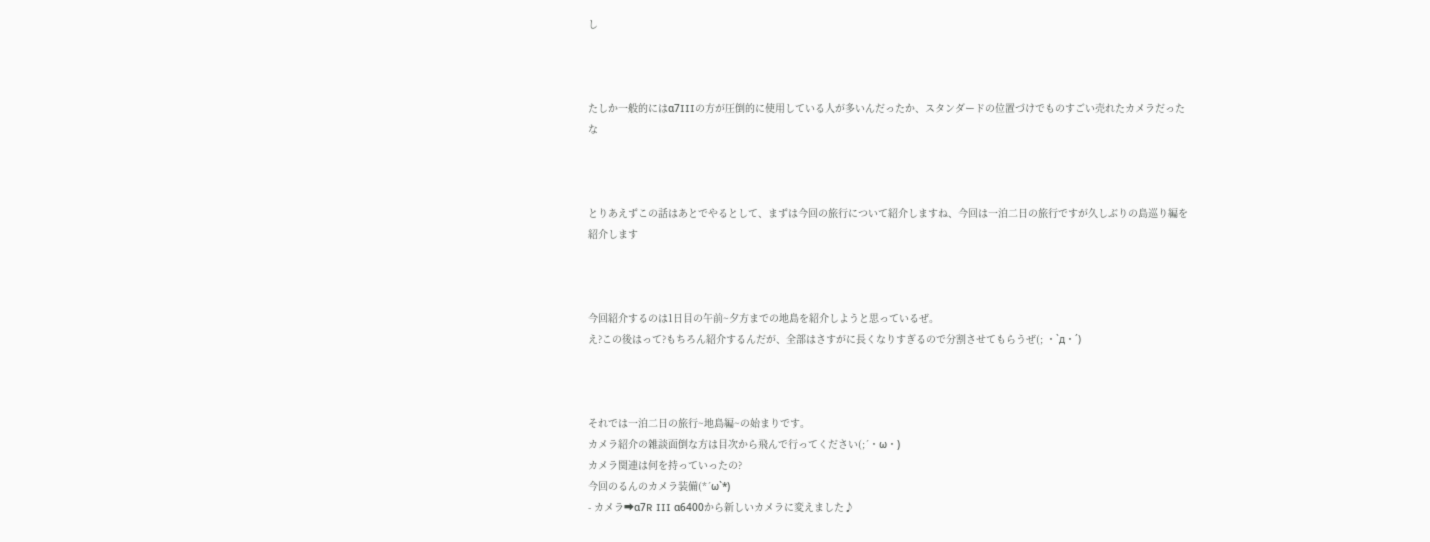し



たしか一般的にはα7IIIの方が圧倒的に使用している人が多いんだったか、スタンダードの位置づけでものすごい売れたカメラだったな



とりあえずこの話はあとでやるとして、まずは今回の旅行について紹介しますね、今回は一泊二日の旅行ですが久しぶりの島巡り編を紹介します



今回紹介するのは1日目の午前~夕方までの地島を紹介しようと思っているぜ。
え?この後はって?もちろん紹介するんだが、全部はさすがに長くなりすぎるので分割させてもらうぜ(; ・`д・´)



それでは一泊二日の旅行~地島編~の始まりです。
カメラ紹介の雑談面倒な方は目次から飛んで行ってください(;´・ω・)
カメラ関連は何を持っていったの?
今回のるんのカメラ装備(*´ω`*)
- カメラ➡α7R III α6400から新しいカメラに変えました♪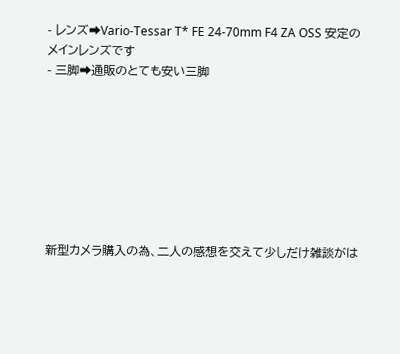- レンズ➡Vario-Tessar T* FE 24-70mm F4 ZA OSS 安定のメインレンズです
- 三脚➡通販のとても安い三脚








新型カメラ購入の為、二人の感想を交えて少しだけ雑談がは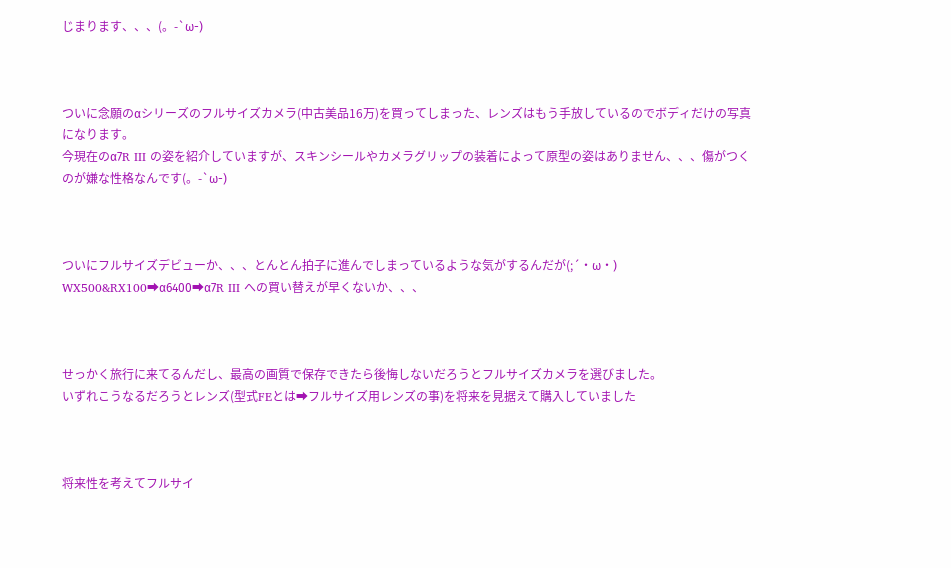じまります、、、(。-`ω-)



ついに念願のαシリーズのフルサイズカメラ(中古美品16万)を買ってしまった、レンズはもう手放しているのでボディだけの写真になります。
今現在のα7R III の姿を紹介していますが、スキンシールやカメラグリップの装着によって原型の姿はありません、、、傷がつくのが嫌な性格なんです(。-`ω-)



ついにフルサイズデビューか、、、とんとん拍子に進んでしまっているような気がするんだが(;´・ω・)
WX500&RX100➡α6400➡α7R III への買い替えが早くないか、、、



せっかく旅行に来てるんだし、最高の画質で保存できたら後悔しないだろうとフルサイズカメラを選びました。
いずれこうなるだろうとレンズ(型式FEとは➡フルサイズ用レンズの事)を将来を見据えて購入していました



将来性を考えてフルサイ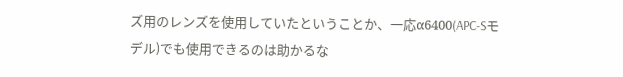ズ用のレンズを使用していたということか、一応α6400(APC-Sモデル)でも使用できるのは助かるな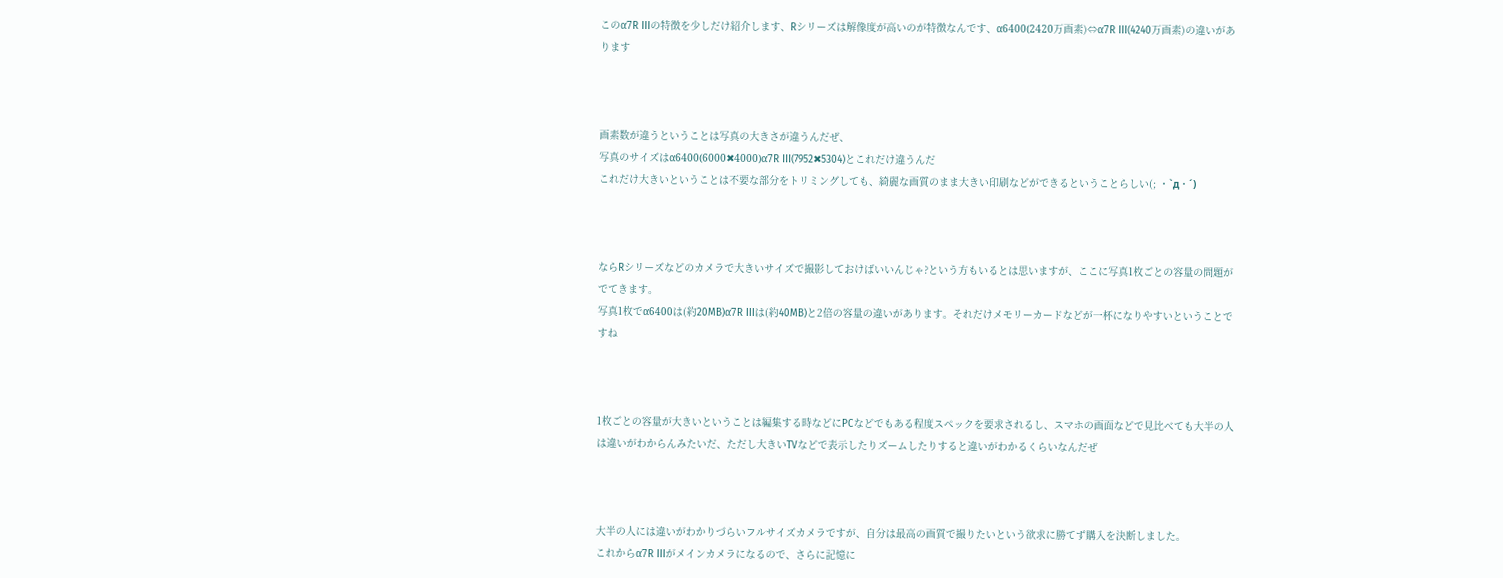このα7R IIIの特徴を少しだけ紹介します、Rシリーズは解像度が高いのが特徴なんです、α6400(2420万画素)⇔α7R III(4240万画素)の違いがあります



画素数が違うということは写真の大きさが違うんだぜ、
写真のサイズはα6400(6000✖4000)α7R III(7952✖5304)とこれだけ違うんだ
これだけ大きいということは不要な部分をトリミングしても、綺麗な画質のまま大きい印刷などができるということらしい(; ・`д・´)



ならRシリーズなどのカメラで大きいサイズで撮影しておけばいいんじゃ?という方もいるとは思いますが、ここに写真1枚ごとの容量の問題がでてきます。
写真1枚でα6400は(約20MB)α7R IIIは(約40MB)と2倍の容量の違いがあります。それだけメモリーカードなどが一杯になりやすいということですね



1枚ごとの容量が大きいということは編集する時などにPCなどでもある程度スペックを要求されるし、スマホの画面などで見比べても大半の人は違いがわからんみたいだ、ただし大きいTVなどで表示したりズームしたりすると違いがわかるくらいなんだぜ



大半の人には違いがわかりづらいフルサイズカメラですが、自分は最高の画質で撮りたいという欲求に勝てず購入を決断しました。
これからα7R IIIがメインカメラになるので、さらに記憶に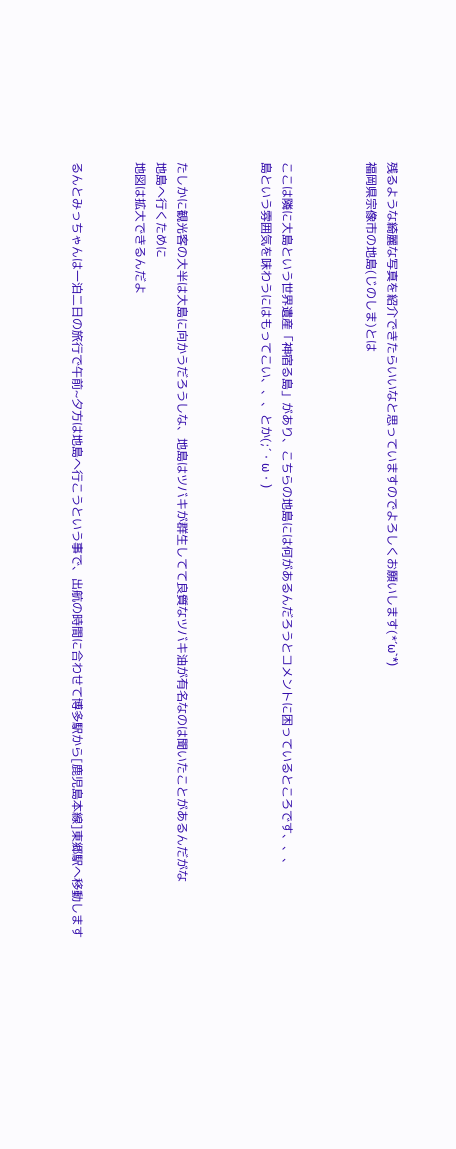残るような綺麗な写真を紹介できたらいいなと思っていますのでよろしくお願いします(*´ω`*)
福岡県宗像市の地島(じのしま)とは



ここは隣に大島という世界遺産「神宿る島」があり、こちらの地島には何があるんだろうとコメントに困っているところです、、、
島という雰囲気を味わうにはもってこい、、、とか(;´・ω・)



たしかに観光客の大半は大島に向かうだろうしな、地島はツバキが群生してて良質なツバキ油が有名なのは聞いたことがあるんだがな
地島へ行くために
地図は拡大できるんだよ


るんとみっちゃんは一泊二日の旅行で午前~夕方は地島へ行こうという事で、出航の時間に合わせて博多駅から[鹿児島本線]東郷駅へ移動します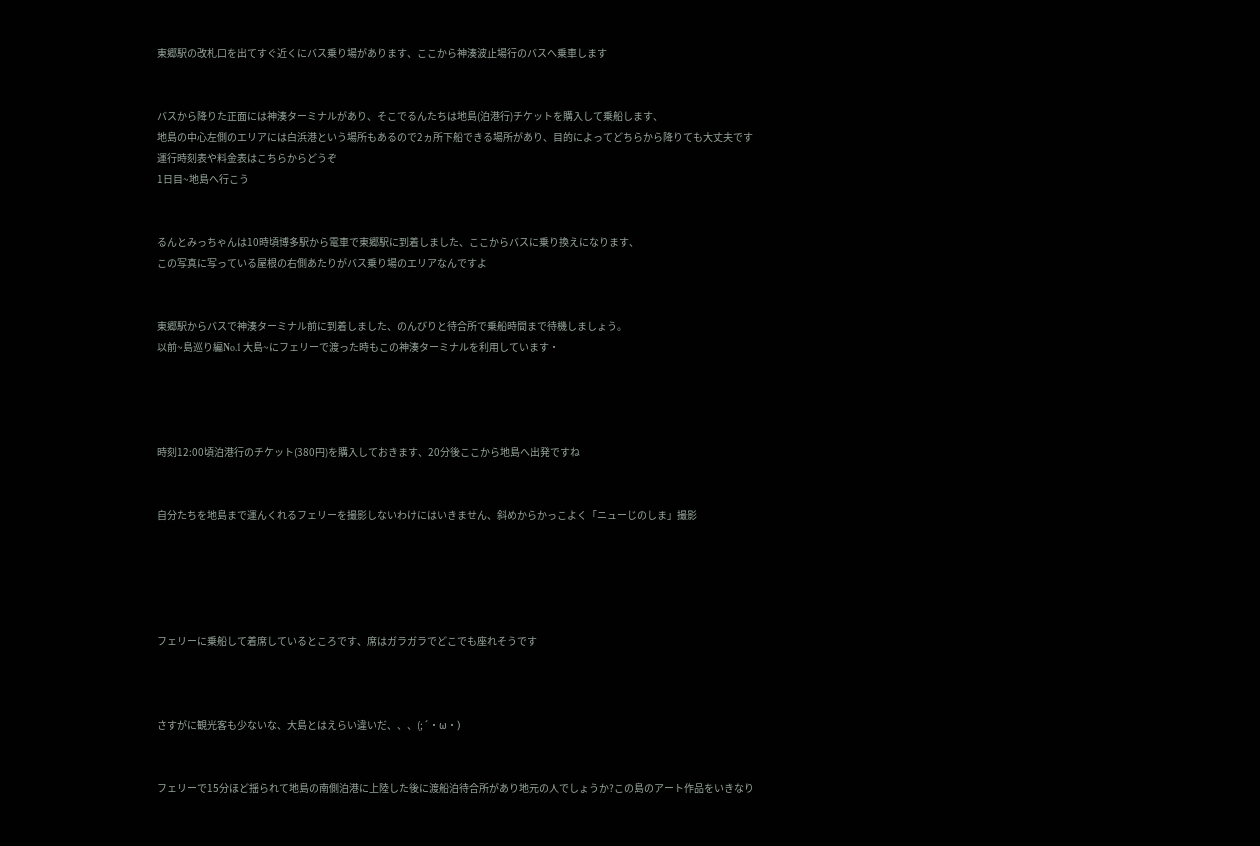東郷駅の改札口を出てすぐ近くにバス乗り場があります、ここから神湊波止場行のバスへ乗車します


バスから降りた正面には神湊ターミナルがあり、そこでるんたちは地島(泊港行)チケットを購入して乗船します、
地島の中心左側のエリアには白浜港という場所もあるので2ヵ所下船できる場所があり、目的によってどちらから降りても大丈夫です
運行時刻表や料金表はこちらからどうぞ
1日目~地島へ行こう


るんとみっちゃんは10時頃博多駅から電車で東郷駅に到着しました、ここからバスに乗り換えになります、
この写真に写っている屋根の右側あたりがバス乗り場のエリアなんですよ


東郷駅からバスで神湊ターミナル前に到着しました、のんびりと待合所で乗船時間まで待機しましょう。
以前~島巡り編No.1 大島~にフェリーで渡った時もこの神湊ターミナルを利用しています・




時刻12:00頃泊港行のチケット(380円)を購入しておきます、20分後ここから地島へ出発ですね


自分たちを地島まで運んくれるフェリーを撮影しないわけにはいきません、斜めからかっこよく「ニューじのしま」撮影





フェリーに乗船して着席しているところです、席はガラガラでどこでも座れそうです



さすがに観光客も少ないな、大島とはえらい違いだ、、、(;´・ω・)


フェリーで15分ほど揺られて地島の南側泊港に上陸した後に渡船泊待合所があり地元の人でしょうか?この島のアート作品をいきなり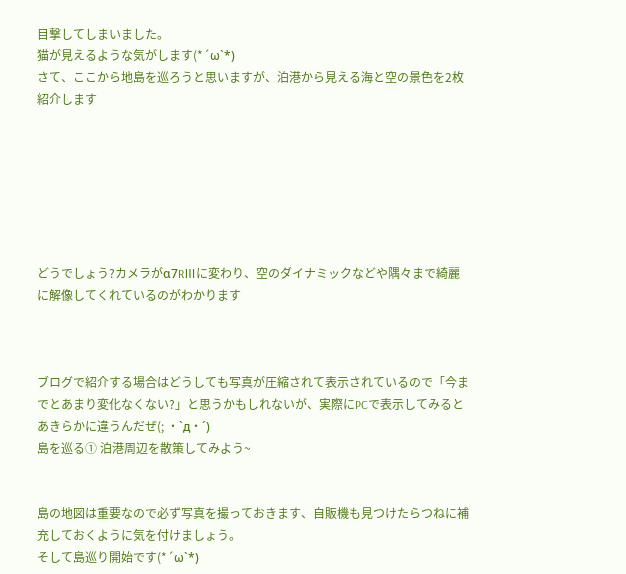目撃してしまいました。
猫が見えるような気がします(*´ω`*)
さて、ここから地島を巡ろうと思いますが、泊港から見える海と空の景色を2枚紹介します







どうでしょう?カメラがα7RⅢに変わり、空のダイナミックなどや隅々まで綺麗に解像してくれているのがわかります



ブログで紹介する場合はどうしても写真が圧縮されて表示されているので「今までとあまり変化なくない?」と思うかもしれないが、実際にPCで表示してみるとあきらかに違うんだぜ(; ・`д・´)
島を巡る① 泊港周辺を散策してみよう~


島の地図は重要なので必ず写真を撮っておきます、自販機も見つけたらつねに補充しておくように気を付けましょう。
そして島巡り開始です(*´ω`*)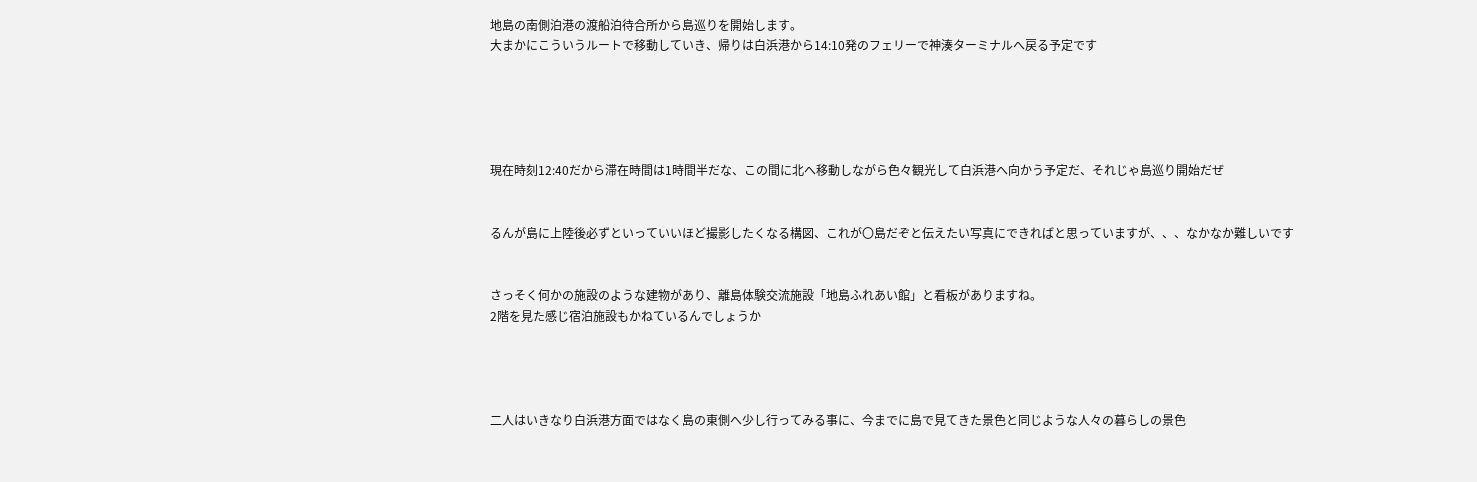地島の南側泊港の渡船泊待合所から島巡りを開始します。
大まかにこういうルートで移動していき、帰りは白浜港から14:10発のフェリーで神湊ターミナルへ戻る予定です





現在時刻12:40だから滞在時間は1時間半だな、この間に北へ移動しながら色々観光して白浜港へ向かう予定だ、それじゃ島巡り開始だぜ


るんが島に上陸後必ずといっていいほど撮影したくなる構図、これが〇島だぞと伝えたい写真にできればと思っていますが、、、なかなか難しいです


さっそく何かの施設のような建物があり、離島体験交流施設「地島ふれあい館」と看板がありますね。
2階を見た感じ宿泊施設もかねているんでしょうか




二人はいきなり白浜港方面ではなく島の東側へ少し行ってみる事に、今までに島で見てきた景色と同じような人々の暮らしの景色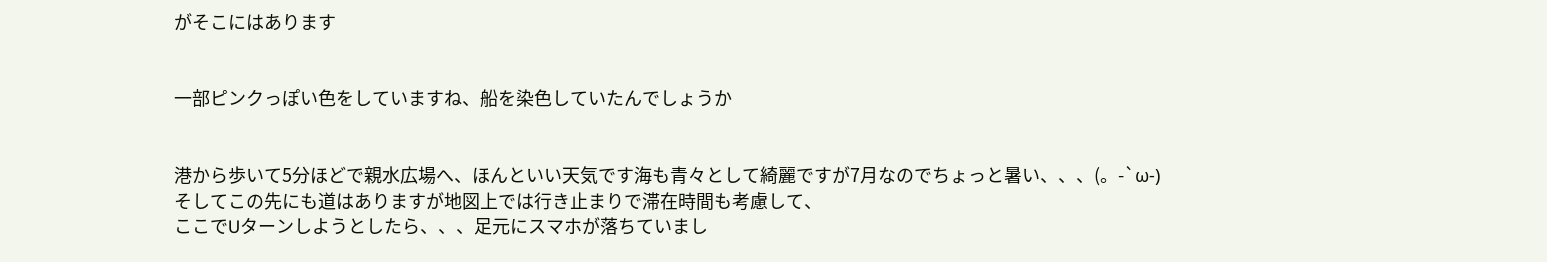がそこにはあります


一部ピンクっぽい色をしていますね、船を染色していたんでしょうか


港から歩いて5分ほどで親水広場へ、ほんといい天気です海も青々として綺麗ですが7月なのでちょっと暑い、、、(。-`ω-)
そしてこの先にも道はありますが地図上では行き止まりで滞在時間も考慮して、
ここでUターンしようとしたら、、、足元にスマホが落ちていまし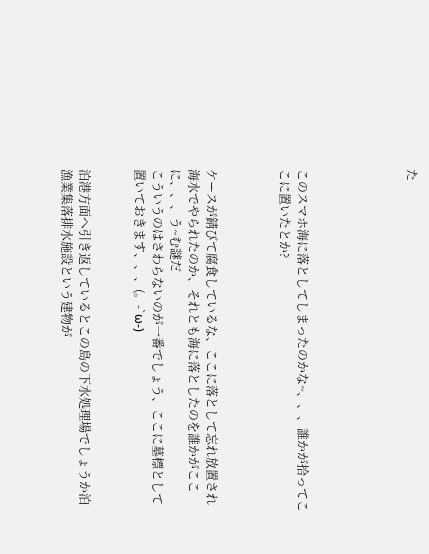た





このスマホ海に落としてしまったのかな~、、、誰かが拾ってここに置いたとか?



ケースが錆びて腐食しているな、ここに落として忘れ放置され海水でやられたのか、それとも海に落としたのを誰かがここに、、、う~む謎だ
こういうのはさわらないのが一番でしょう、ここに墓標として置いておきます、、、(。-`ω-)


泊港方面へ引き返しているとこの島の下水処理場でしょうか泊漁業集落排水施設という建物が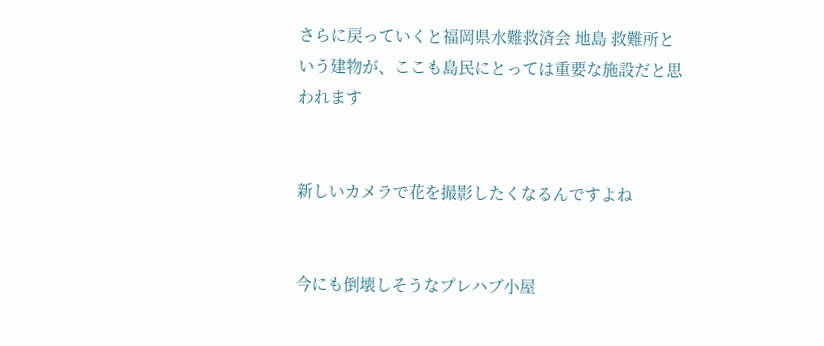さらに戻っていくと福岡県水難救済会 地島 救難所という建物が、ここも島民にとっては重要な施設だと思われます


新しいカメラで花を撮影したくなるんですよね


今にも倒壊しそうなプレハブ小屋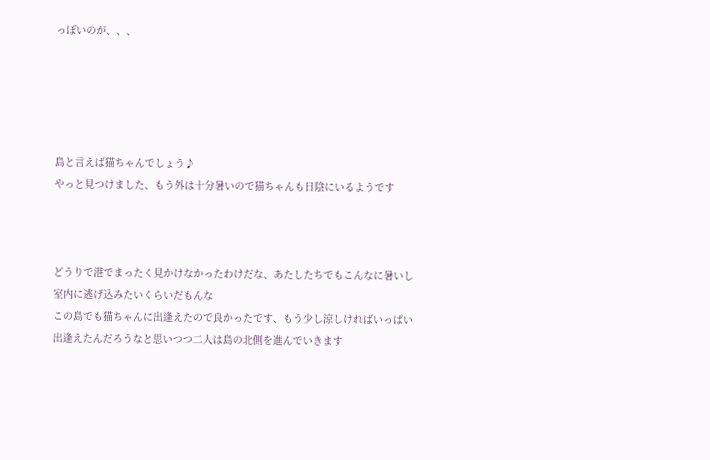っぽいのが、、、





島と言えば猫ちゃんでしょう♪
やっと見つけました、もう外は十分暑いので猫ちゃんも日陰にいるようです



どうりで港でまったく見かけなかったわけだな、あたしたちでもこんなに暑いし室内に逃げ込みたいくらいだもんな
この島でも猫ちゃんに出逢えたので良かったです、もう少し涼しければいっぱい出逢えたんだろうなと思いつつ二人は島の北側を進んでいきます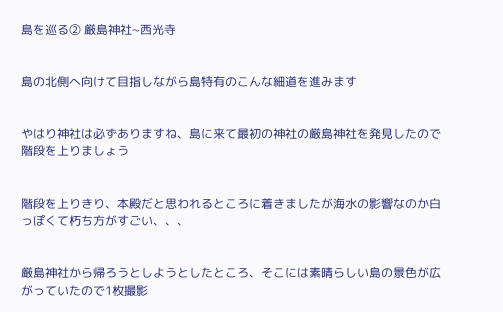島を巡る② 厳島神社~西光寺


島の北側へ向けて目指しながら島特有のこんな細道を進みます


やはり神社は必ずありますね、島に来て最初の神社の厳島神社を発見したので階段を上りましょう


階段を上りきり、本殿だと思われるところに着きましたが海水の影響なのか白っぽくて朽ち方がすごい、、、


厳島神社から帰ろうとしようとしたところ、そこには素晴らしい島の景色が広がっていたので1枚撮影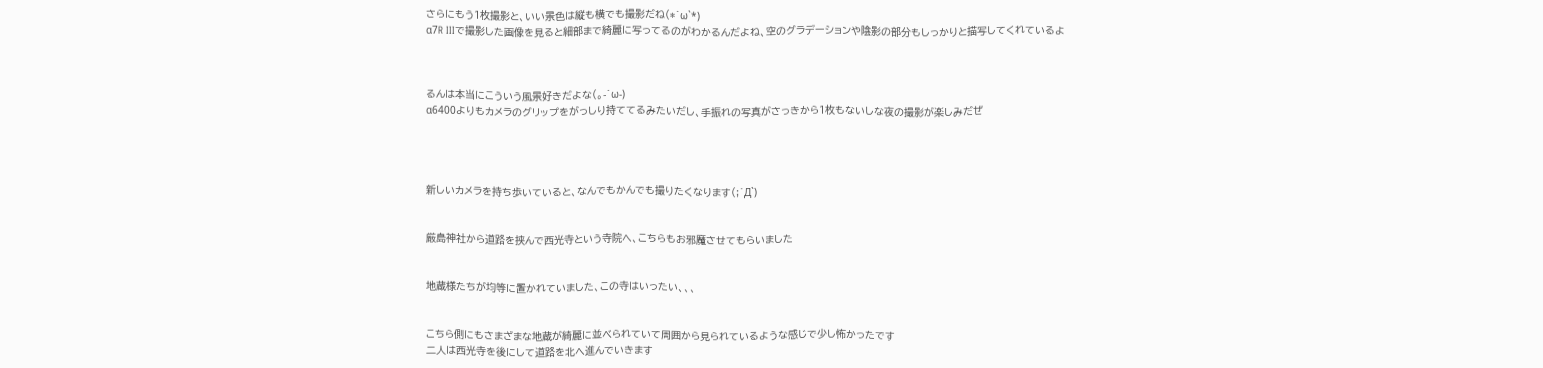さらにもう1枚撮影と、いい景色は縦も横でも撮影だね(*´ω`*)
α7R IIIで撮影した画像を見ると細部まで綺麗に写ってるのがわかるんだよね、空のグラデーションや陰影の部分もしっかりと描写してくれているよ



るんは本当にこういう風景好きだよな(。-`ω-)
α6400よりもカメラのグリップをがっしり持ててるみたいだし、手振れの写真がさっきから1枚もないしな夜の撮影が楽しみだぜ




新しいカメラを持ち歩いていると、なんでもかんでも撮りたくなります(;´Д`)


厳島神社から道路を挟んで西光寺という寺院へ、こちらもお邪魔させてもらいました


地蔵様たちが均等に置かれていました、この寺はいったい、、、


こちら側にもさまざまな地蔵が綺麗に並べられていて周囲から見られているような感じで少し怖かったです
二人は西光寺を後にして道路を北へ進んでいきます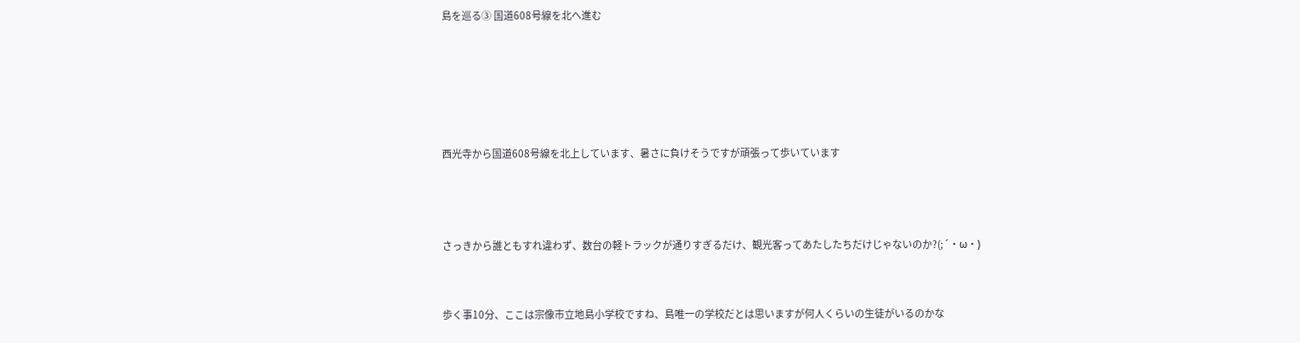島を巡る③ 国道608号線を北へ進む





西光寺から国道608号線を北上しています、暑さに負けそうですが頑張って歩いています



さっきから誰ともすれ違わず、数台の軽トラックが通りすぎるだけ、観光客ってあたしたちだけじゃないのか?(;´・ω・)


歩く事10分、ここは宗像市立地島小学校ですね、島唯一の学校だとは思いますが何人くらいの生徒がいるのかな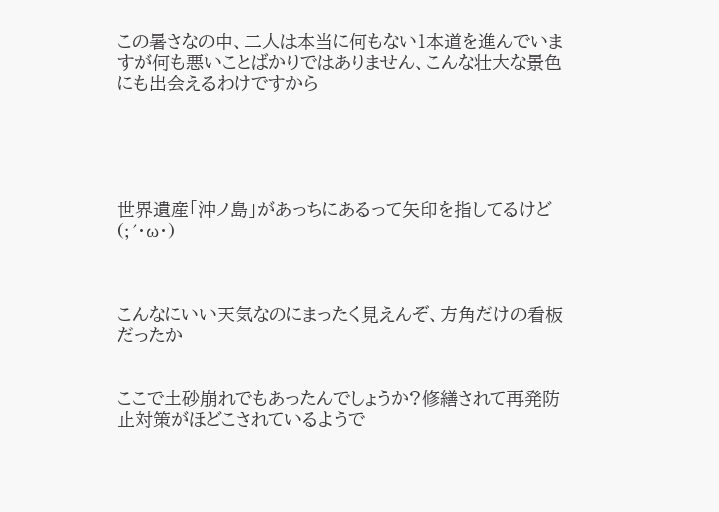この暑さなの中、二人は本当に何もない1本道を進んでいますが何も悪いことばかりではありません、こんな壮大な景色にも出会えるわけですから





世界遺産「沖ノ島」があっちにあるって矢印を指してるけど(;´・ω・)



こんなにいい天気なのにまったく見えんぞ、方角だけの看板だったか


ここで土砂崩れでもあったんでしょうか?修繕されて再発防止対策がほどこされているようで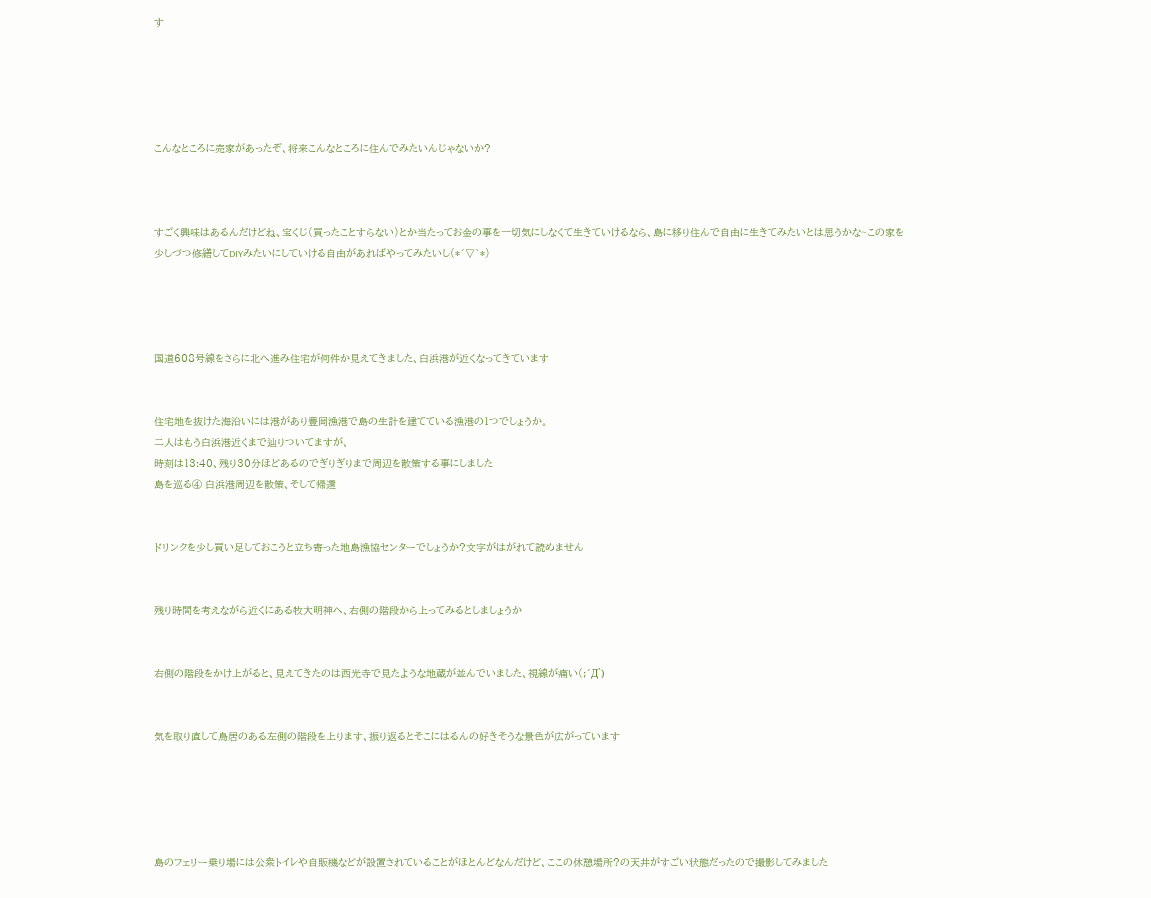す





こんなところに売家があったぞ、将来こんなところに住んでみたいんじゃないか?



すごく興味はあるんだけどね、宝くじ(買ったことすらない)とか当たってお金の事を一切気にしなくて生きていけるなら、島に移り住んで自由に生きてみたいとは思うかな~この家を少しづつ修繕してDIYみたいにしていける自由があればやってみたいし(*´▽`*)




国道608号線をさらに北へ進み住宅が何件か見えてきました、白浜港が近くなってきています


住宅地を抜けた海沿いには港があり豊岡漁港で島の生計を建てている漁港の1つでしょうか。
二人はもう白浜港近くまで辿りついてますが、
時刻は13:40、残り30分ほどあるのでぎりぎりまで周辺を散策する事にしました
島を巡る④ 白浜港周辺を散策、そして帰還


ドリンクを少し買い足しておこうと立ち寄った地島漁協センターでしょうか?文字がはがれて読めません


残り時間を考えながら近くにある牧大明神へ、右側の階段から上ってみるとしましょうか


右側の階段をかけ上がると、見えてきたのは西光寺で見たような地蔵が並んでいました、視線が痛い(;´Д`)


気を取り直して鳥居のある左側の階段を上ります、振り返るとそこにはるんの好きそうな景色が広がっています





島のフェリー乗り場には公衆トイレや自販機などが設置されていることがほとんどなんだけど、ここの休憩場所?の天井がすごい状態だったので撮影してみました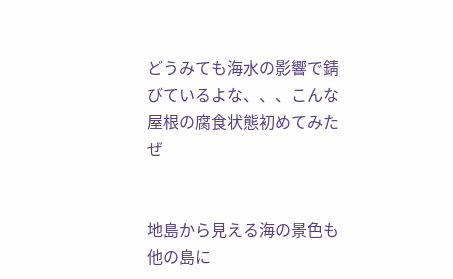どうみても海水の影響で錆びているよな、、、こんな屋根の腐食状態初めてみたぜ


地島から見える海の景色も他の島に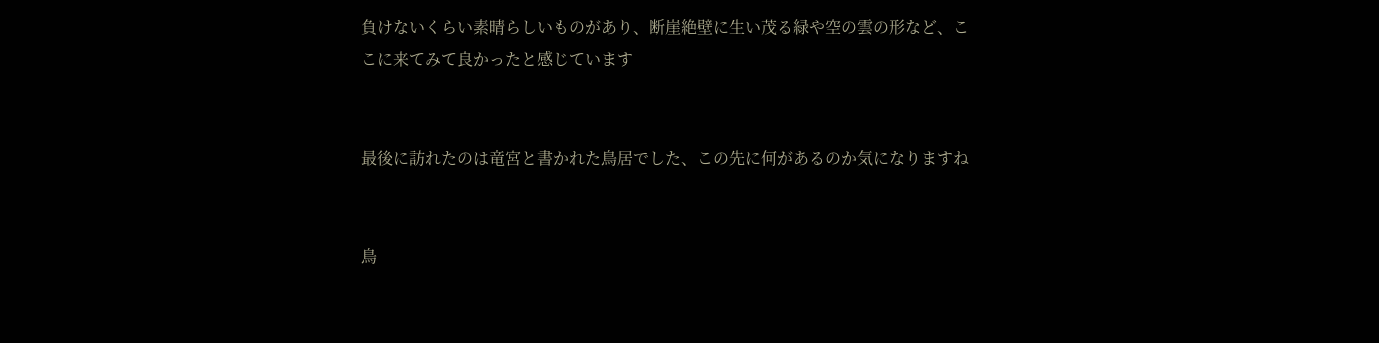負けないくらい素晴らしいものがあり、断崖絶壁に生い茂る緑や空の雲の形など、ここに来てみて良かったと感じています


最後に訪れたのは竜宮と書かれた鳥居でした、この先に何があるのか気になりますね


鳥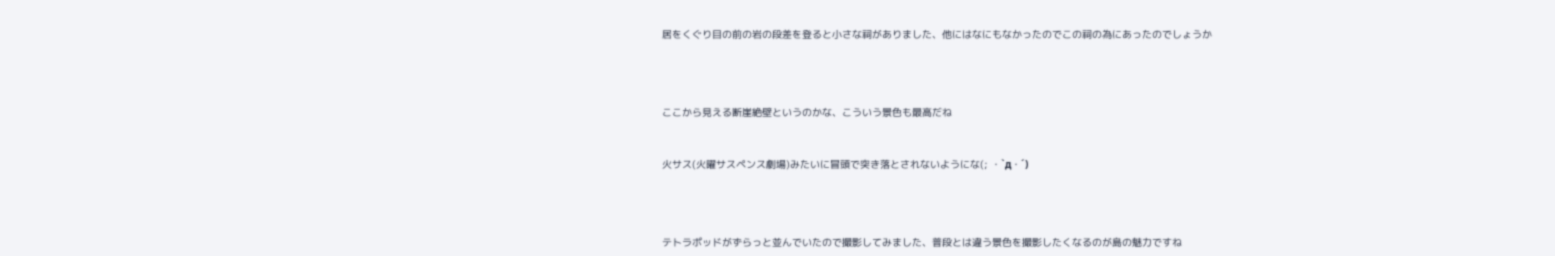居をくぐり目の前の岩の段差を登ると小さな祠がありました、他にはなにもなかったのでこの祠の為にあったのでしょうか





ここから見える断崖絶壁というのかな、こういう景色も最高だね



火サス(火曜サスペンス劇場)みたいに冒頭で突き落とされないようにな(; ・`д・´)





テトラポッドがずらっと並んでいたので撮影してみました、普段とは違う景色を撮影したくなるのが島の魅力ですね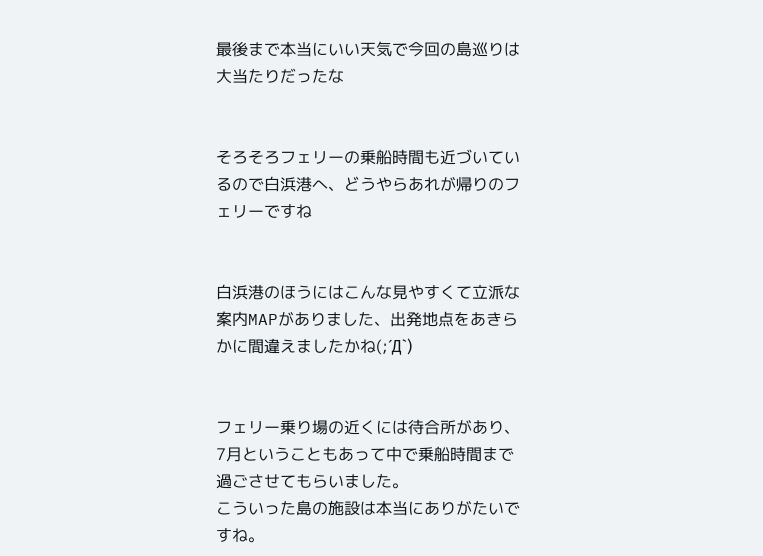最後まで本当にいい天気で今回の島巡りは大当たりだったな


そろそろフェリーの乗船時間も近づいているので白浜港へ、どうやらあれが帰りのフェリーですね


白浜港のほうにはこんな見やすくて立派な案内MAPがありました、出発地点をあきらかに間違えましたかね(;´Д`)


フェリー乗り場の近くには待合所があり、7月ということもあって中で乗船時間まで過ごさせてもらいました。
こういった島の施設は本当にありがたいですね。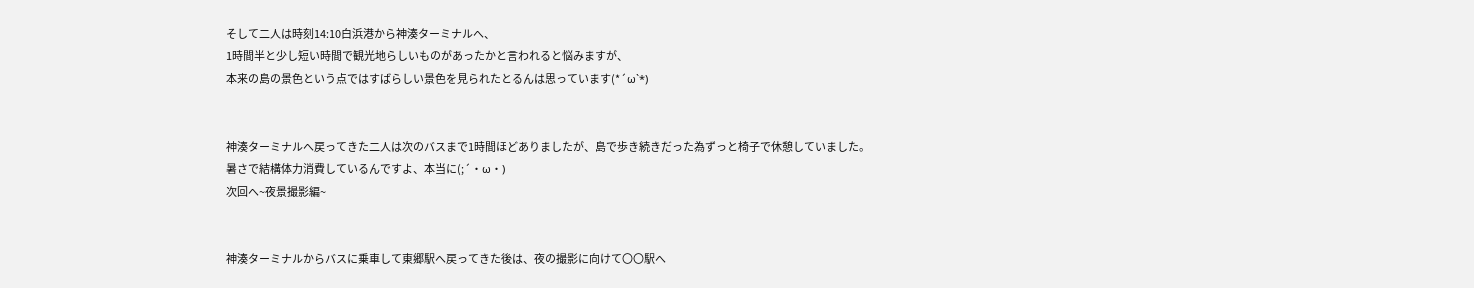そして二人は時刻14:10白浜港から神湊ターミナルへ、
1時間半と少し短い時間で観光地らしいものがあったかと言われると悩みますが、
本来の島の景色という点ではすばらしい景色を見られたとるんは思っています(*´ω`*)


神湊ターミナルへ戻ってきた二人は次のバスまで1時間ほどありましたが、島で歩き続きだった為ずっと椅子で休憩していました。
暑さで結構体力消費しているんですよ、本当に(;´・ω・)
次回へ~夜景撮影編~


神湊ターミナルからバスに乗車して東郷駅へ戻ってきた後は、夜の撮影に向けて〇〇駅へ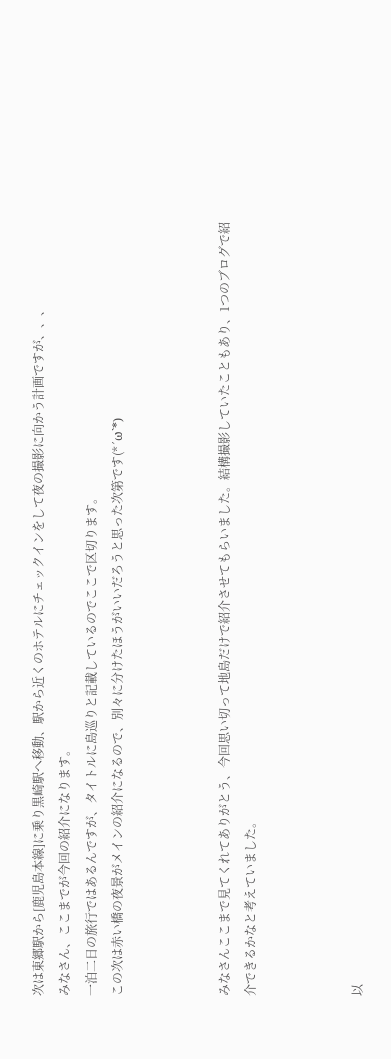次は東郷駅から[鹿児島本線]に乗り黒崎駅へ移動、駅から近くのホテルにチェックインをして夜の撮影に向かう計画ですが、、、
みなさん、ここまでが今回の紹介になります。
一泊二日の旅行ではあるんですが、タイトルに島巡りと記載しているのでここで区切ります。
この次は赤い橋の夜景がメインの紹介になるので、別々に分けたほうがいいだろうと思った次第です(*´ω`*)



みなさんここまで見てくれてありがとう、今回思い切って地島だけで紹介させてもらいました。結構撮影していたこともあり、1つのブログで紹介できるかなと考えていました。



以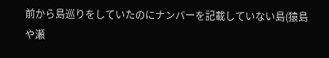前から島巡りをしていたのにナンバーを記載していない島(猿島や瀬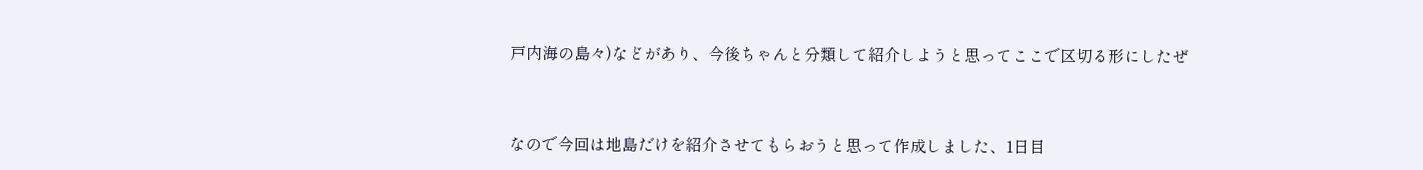戸内海の島々)などがあり、今後ちゃんと分類して紹介しようと思ってここで区切る形にしたぜ



なので今回は地島だけを紹介させてもらおうと思って作成しました、1日目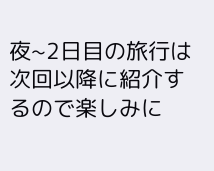夜~2日目の旅行は次回以降に紹介するので楽しみに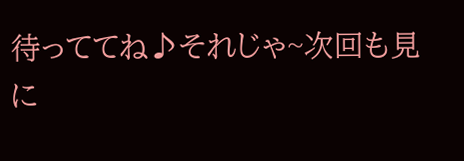待っててね♪それじゃ~次回も見に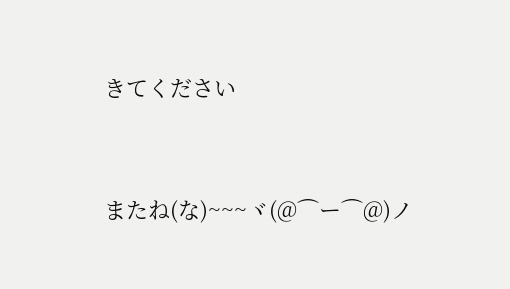きてください



またね(な)~~~ヾ(@⌒ー⌒@)ノ